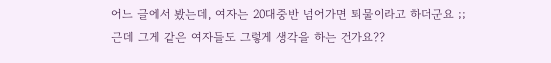어느 글에서 봤는데, 여자는 20대중반 넘어가면 퇴물이라고 하더군요 ;;
근데 그게 같은 여자들도 그렇게 생각을 하는 건가요??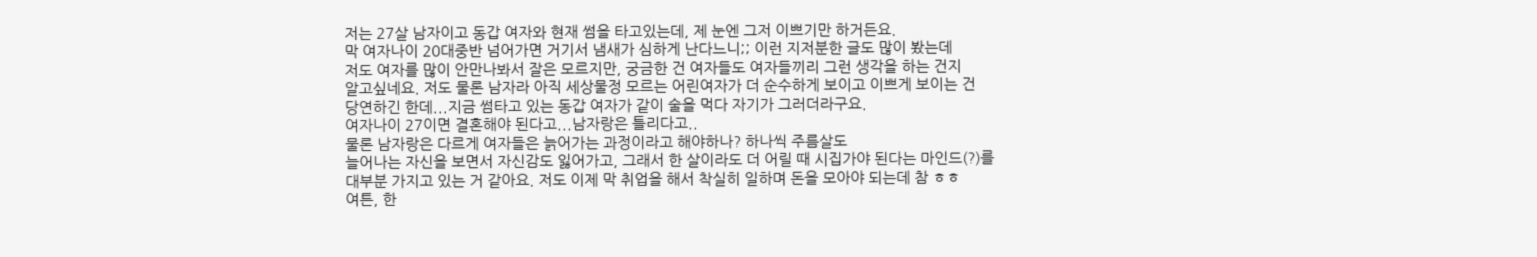저는 27살 남자이고 동갑 여자와 현재 썸을 타고있는데, 제 눈엔 그저 이쁘기만 하거든요.
막 여자나이 20대중반 넘어가면 거기서 냄새가 심하게 난다느니;; 이런 지저분한 글도 많이 봤는데
저도 여자를 많이 안만나봐서 잘은 모르지만, 궁금한 건 여자들도 여자들끼리 그런 생각을 하는 건지
알고싶네요. 저도 물론 남자라 아직 세상물정 모르는 어린여자가 더 순수하게 보이고 이쁘게 보이는 건
당연하긴 한데...지금 썸타고 있는 동갑 여자가 같이 술을 먹다 자기가 그러더라구요.
여자나이 27이면 결혼해야 된다고...남자랑은 틀리다고..
물론 남자랑은 다르게 여자들은 늙어가는 과정이라고 해야하나? 하나씩 주름살도
늘어나는 자신을 보면서 자신감도 잃어가고, 그래서 한 살이라도 더 어릴 때 시집가야 된다는 마인드(?)를
대부분 가지고 있는 거 같아요. 저도 이제 막 취업을 해서 착실히 일하며 돈을 모아야 되는데 참 ㅎㅎ
여튼, 한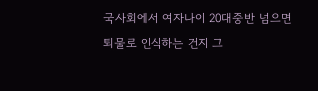국사회에서 여자나이 20대중반 넘으면 퇴물로 인식하는 건지 그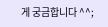게 궁금합니다 ^^;